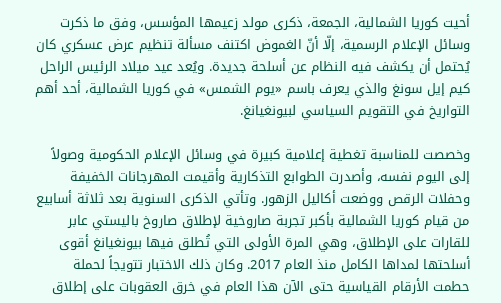أحيت كوريا الشمالية، الجمعة، ذكرى مولد زعيمها المؤسس، وفق ما ذكرت وسائل الإعلام الرسمية، إلّا أنّ الغموض اكتنف مسألة تنظيم عرض عسكري كان يُحتمل أن يكشف فيه النظام عن أسلحة جديدة. ويُعد عيد ميلاد الرئيس الراحل كيم إيل سونغ والذي يعرف باسم «يوم الشمس» في كوريا الشمالية، أحد أهم التواريخ في التقويم السياسي لبيونغيانغ.

وخصصت للمناسبة تغطية إعلامية كبيرة في وسائل الإعلام الحكومية وصولاً إلى اليوم نفسه، وأصدرت الطوابع التذكارية وأقيمت المهرجانات الخفيفة وحفلات الرقص ووضعت أكاليل الزهور. وتأتي الذكرى السنوية بعد ثلاثة أسابيع من قيام كوريا الشمالية بأكبر تجربة صاروخية لإطلاق صاروخ باليستي عابر للقارات على الإطلاق، وهي المرة الأولى التي تُطلق فيها بيونغيانغ أقوى أسلحتها لمداها الكامل منذ العام 2017. وكان ذلك الاختبار تتويجاً لحملة حطمت الأرقام القياسية حتى الآن هذا العام في خرق العقوبات على إطلاق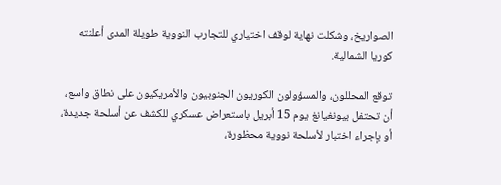الصواريخ، وشكلت نهاية لوقف اختياري للتجارب النووية طويلة المدى أعلنته كوريا الشمالية.

توقع المحللون، والمسؤولون الكوريون الجنوبيون والأمريكيون على نطاق واسع، أن تحتفل بيونغيانغ يوم 15 أبريل باستعراض عسكري للكشف عن أسلحة جديدة، أو بإجراء اختبار لأسلحة نووية محظورة،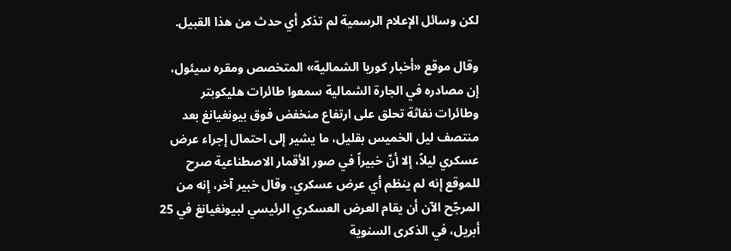لكن وسائل الإعلام الرسمية لم تذكر أي حدث من هذا القبيل.

وقال موقع «أخبار كوريا الشمالية» المتخصص ومقره سيئول، إن مصادره في الجارة الشمالية سمعوا طائرات هليكوبتر وطائرات نفاثة تحلق على ارتفاع منخفض فوق بيونغيانغ بعد منتصف ليل الخميس بقليل، ما يشير إلى احتمال إجراء عرض عسكري ليلاً، إلا أنّ خبيراً في صور الأقمار الاصطناعية صرح للموقع إنه لم ينظم أي عرض عسكري. وقال خبير آخر، إنه من المرجّح الآن أن يقام العرض العسكري الرئيسي لبيونغيانغ في 25 أبريل، في الذكرى السنوية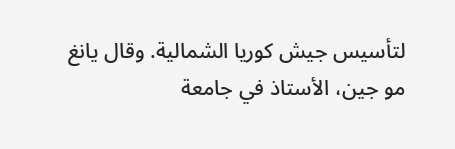لتأسيس جيش كوريا الشمالية. وقال يانغ مو جين، الأستاذ في جامعة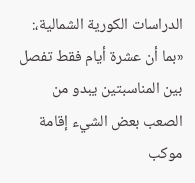الدراسات الكورية الشمالية،: «بما أن عشرة أيام فقط تفصل بين المناسبتين يبدو من الصعب بعض الشيء إقامة موكب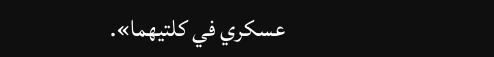عسكري في كلتيهما».